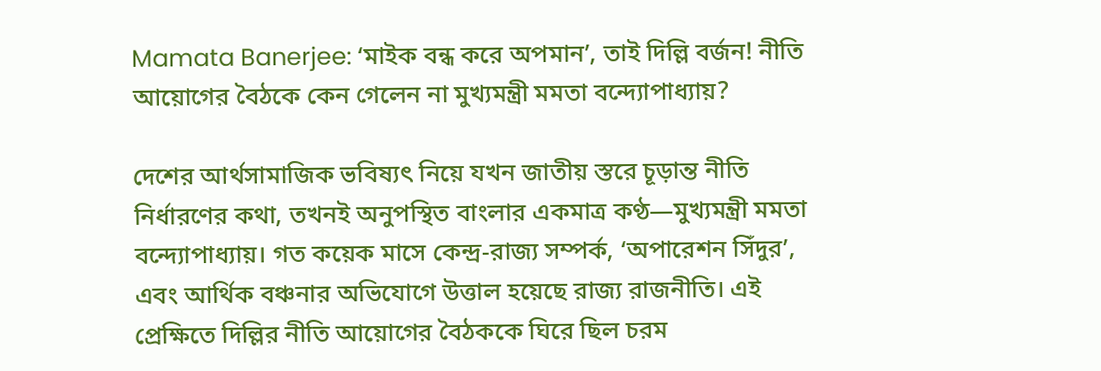Mamata Banerjee: ‘মাইক বন্ধ করে অপমান’, তাই দিল্লি বর্জন! নীতি আয়োগের বৈঠকে কেন গেলেন না মুখ্যমন্ত্রী মমতা বন্দ্যোপাধ্যায়?

দেশের আর্থসামাজিক ভবিষ্যৎ নিয়ে যখন জাতীয় স্তরে চূড়ান্ত নীতি নির্ধারণের কথা, তখনই অনুপস্থিত বাংলার একমাত্র কণ্ঠ—মুখ্যমন্ত্রী মমতা বন্দ্যোপাধ্যায়। গত কয়েক মাসে কেন্দ্র-রাজ্য সম্পর্ক, ‘অপারেশন সিঁদুর’, এবং আর্থিক বঞ্চনার অভিযোগে উত্তাল হয়েছে রাজ্য রাজনীতি। এই প্রেক্ষিতে দিল্লির নীতি আয়োগের বৈঠককে ঘিরে ছিল চরম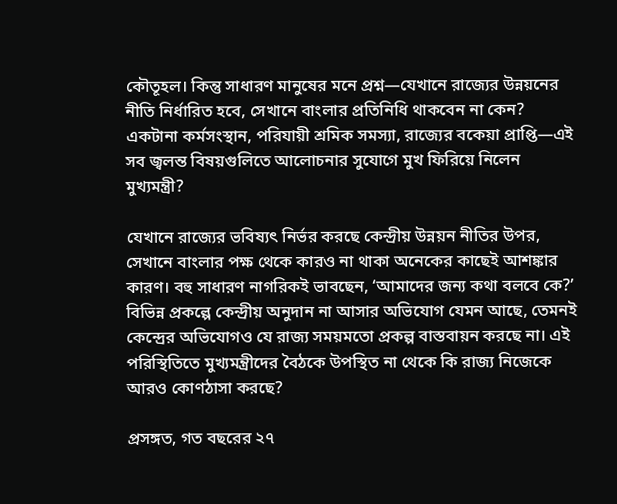কৌতূহল। কিন্তু সাধারণ মানুষের মনে প্রশ্ন—যেখানে রাজ্যের উন্নয়নের নীতি নির্ধারিত হবে, সেখানে বাংলার প্রতিনিধি থাকবেন না কেন? একটানা কর্মসংস্থান, পরিযায়ী শ্রমিক সমস্যা, রাজ্যের বকেয়া প্রাপ্তি—এই সব জ্বলন্ত বিষয়গুলিতে আলোচনার সুযোগে মুখ ফিরিয়ে নিলেন মুখ্যমন্ত্রী?

যেখানে রাজ্যের ভবিষ্যৎ নির্ভর করছে কেন্দ্রীয় উন্নয়ন নীতির উপর, সেখানে বাংলার পক্ষ থেকে কারও না থাকা অনেকের কাছেই আশঙ্কার কারণ। বহু সাধারণ নাগরিকই ভাবছেন, ‘আমাদের জন্য কথা বলবে কে?’ বিভিন্ন প্রকল্পে কেন্দ্রীয় অনুদান না আসার অভিযোগ যেমন আছে, তেমনই কেন্দ্রের অভিযোগও যে রাজ্য সময়মতো প্রকল্প বাস্তবায়ন করছে না। এই পরিস্থিতিতে মুখ্যমন্ত্রীদের বৈঠকে উপস্থিত না থেকে কি রাজ্য নিজেকে আরও কোণঠাসা করছে?

প্রসঙ্গত, গত বছরের ২৭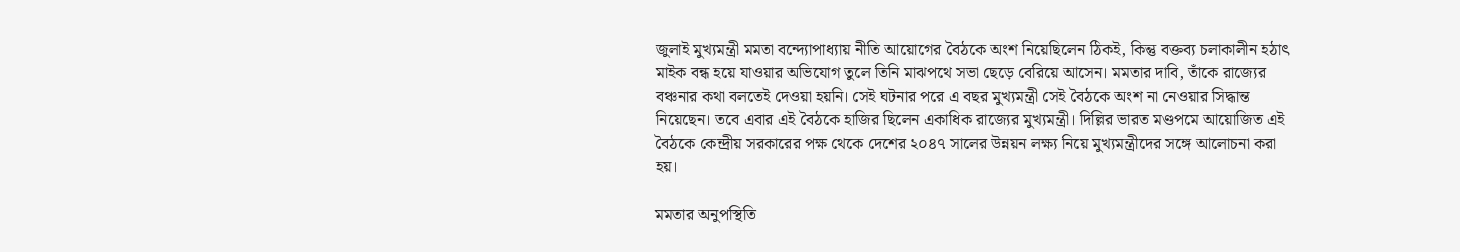জুলাই মুখ্যমন্ত্রী মমতা বন্দ্যোপাধ্যায় নীতি আয়োগের বৈঠকে অংশ নিয়েছিলেন ঠিকই, কিন্তু বক্তব্য চলাকালীন হঠাৎ মাইক বন্ধ হয়ে যাওয়ার অভিযোগ তুলে তিনি মাঝপথে সভা ছেড়ে বেরিয়ে আসেন। মমতার দাবি, তাঁকে রাজ্যের বঞ্চনার কথা বলতেই দেওয়া হয়নি। সেই ঘটনার পরে এ বছর মুখ্যমন্ত্রী সেই বৈঠকে অংশ না নেওয়ার সিদ্ধান্ত নিয়েছেন। তবে এবার এই বৈঠকে হাজির ছিলেন একাধিক রাজ্যের মুখ্যমন্ত্রী। দিল্লির ভারত মণ্ডপমে আয়োজিত এই বৈঠকে কেন্দ্রীয় সরকারের পক্ষ থেকে দেশের ২০৪৭ সালের উন্নয়ন লক্ষ্য নিয়ে মুখ্যমন্ত্রীদের সঙ্গে আলোচনা করা হয়।

মমতার অনুপস্থিতি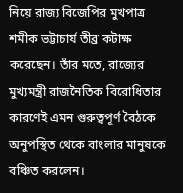নিয়ে রাজ্য বিজেপির মুখপাত্র শমীক ভট্টাচার্য তীব্র কটাক্ষ করেছেন। তাঁর মতে, রাজ্যের মুখ্যমন্ত্রী রাজনৈতিক বিরোধিতার কারণেই এমন গুরুত্বপূর্ণ বৈঠকে অনুপস্থিত থেকে বাংলার মানুষকে বঞ্চিত করলেন।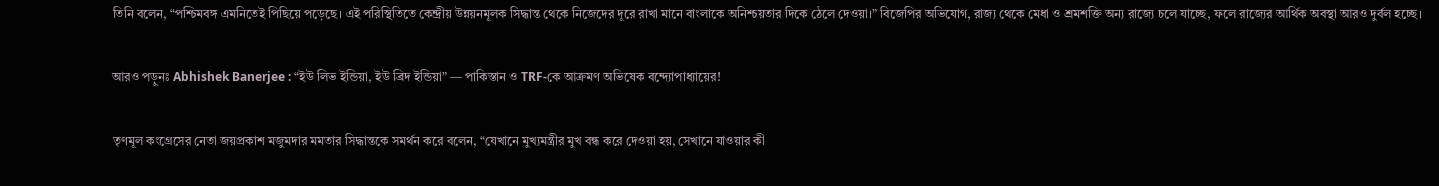তিনি বলেন, “পশ্চিমবঙ্গ এমনিতেই পিছিয়ে পড়েছে। এই পরিস্থিতিতে কেন্দ্রীয় উন্নয়নমূলক সিদ্ধান্ত থেকে নিজেদের দূরে রাখা মানে বাংলাকে অনিশ্চয়তার দিকে ঠেলে দেওয়া।” বিজেপির অভিযোগ, রাজ্য থেকে মেধা ও শ্রমশক্তি অন্য রাজ্যে চলে যাচ্ছে, ফলে রাজ্যের আর্থিক অবস্থা আরও দুর্বল হচ্ছে।

আরও পড়ুনঃ Abhishek Banerjee : “ইউ লিভ ইন্ডিয়া, ইউ ব্রিদ ইন্ডিয়া” — পাকিস্তান ও TRF-কে আক্রমণ অভিষেক বন্দ্যোপাধ্যায়ের!

তৃণমূল কংগ্রেসের নেতা জয়প্রকাশ মজুমদার মমতার সিদ্ধান্তকে সমর্থন করে বলেন, “যেখানে মুখ্যমন্ত্রীর মুখ বন্ধ করে দেওয়া হয়, সেখানে যাওয়ার কী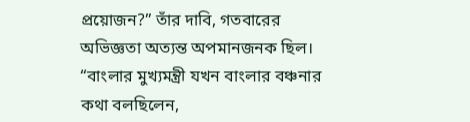প্রয়োজন?” তাঁর দাবি, গতবারের অভিজ্ঞতা অত্যন্ত অপমানজনক ছিল। “বাংলার মুখ্যমন্ত্রী যখন বাংলার বঞ্চনার কথা বলছিলেন,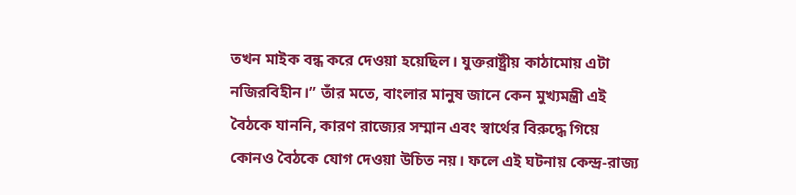তখন মাইক বন্ধ করে দেওয়া হয়েছিল। যুক্তরাষ্ট্রীয় কাঠামোয় এটা নজিরবিহীন।” তাঁর মতে, বাংলার মানুষ জানে কেন মুখ্যমন্ত্রী এই বৈঠকে যাননি, কারণ রাজ্যের সম্মান এবং স্বার্থের বিরুদ্ধে গিয়ে কোনও বৈঠকে যোগ দেওয়া উচিত নয়। ফলে এই ঘটনায় কেন্দ্র-রাজ্য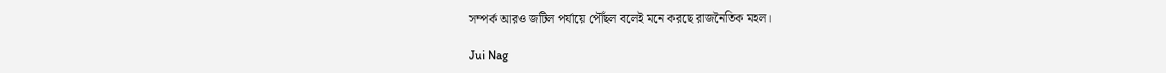সম্পর্ক আরও জটিল পর্যায়ে পৌঁছল বলেই মনে করছে রাজনৈতিক মহল।

Jui Nag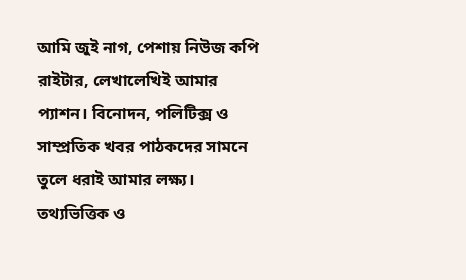আমি জুই নাগ, পেশায় নিউজ কপি রাইটার, লেখালেখিই আমার প্যাশন। বিনোদন, পলিটিক্স ও সাম্প্রতিক খবর পাঠকদের সামনে তুলে ধরাই আমার লক্ষ্য। তথ্যভিত্তিক ও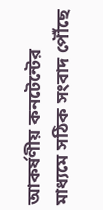আকর্ষণীয় কনটেন্টের মাধ্যমে সঠিক সংবাদ পৌঁছে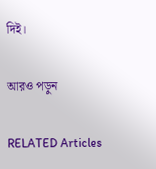দিই।

আরও পড়ুন

RELATED Articles